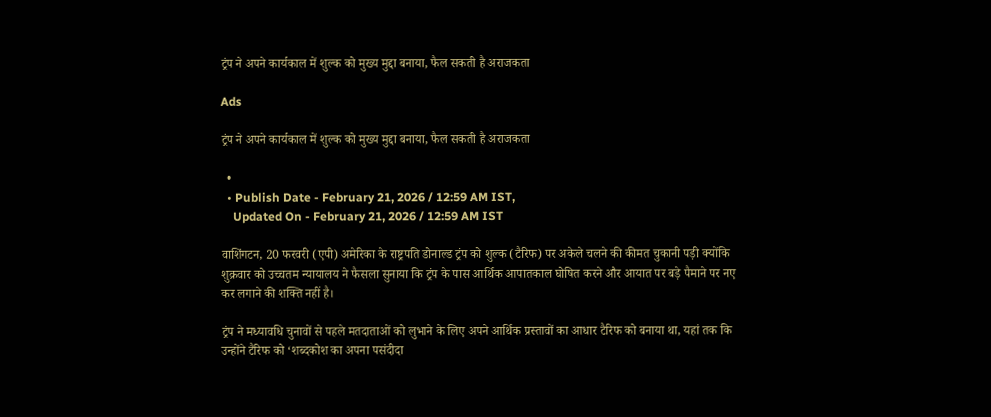ट्रंप ने अपने कार्यकाल में शुल्क को मुख्य मुद्दा बनाया, फैल सकती है अराजकता

Ads

ट्रंप ने अपने कार्यकाल में शुल्क को मुख्य मुद्दा बनाया, फैल सकती है अराजकता

  •
  • Publish Date - February 21, 2026 / 12:59 AM IST,
    Updated On - February 21, 2026 / 12:59 AM IST

वाशिंगटन, 20 फरवरी (एपी) अमेरिका के राष्ट्रपति डोनाल्ड ट्रंप को शुल्क (टैरिफ) पर अकेले चलने की कीमत चुकानी पड़ी क्योंकि शुक्रवार को उच्चतम न्यायालय ने फैसला सुनाया कि ट्रंप के पास आर्थिक आपातकाल घोषित करने और आयात पर बड़े पैमाने पर नए कर लगाने की शक्ति नहीं है।

ट्रंप ने मध्यावधि चुनावों से पहले मतदाताओं को लुभाने के लिए अपने आर्थिक प्रस्तावों का आधार टैरिफ को बनाया था, यहां तक कि उन्होंने टैरिफ को ‘शब्दकोश का अपना पसंदीदा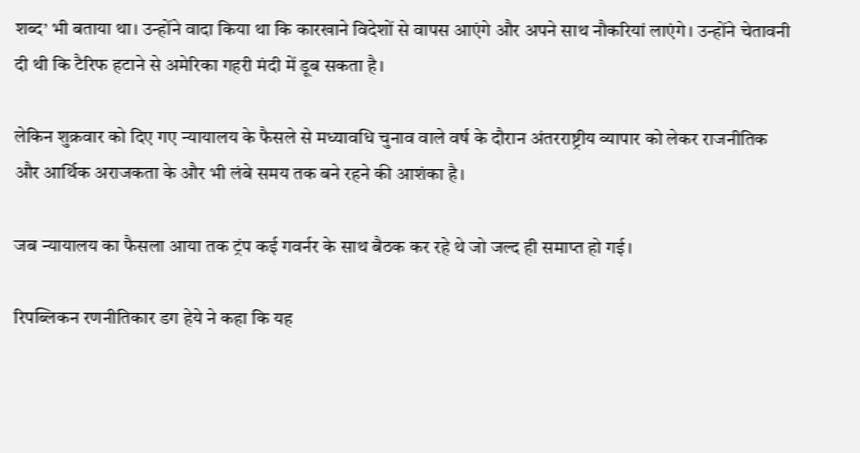शब्द’ भी बताया था। उन्होंने वादा किया था कि कारखाने विदेशों से वापस आएंगे और अपने साथ नौकरियां लाएंगे। उन्होंने चेतावनी दी थी कि टैरिफ हटाने से अमेरिका गहरी मंदी में डूब सकता है।

लेकिन शुक्रवार को दिए गए न्यायालय के फैसले से मध्यावधि चुनाव वाले वर्ष के दौरान अंतरराष्ट्रीय व्यापार को लेकर राजनीतिक और आर्थिक अराजकता के और भी लंबे समय तक बने रहने की आशंका है।

जब न्यायालय का फैसला आया तक ट्रंप कई गवर्नर के साथ बैठक कर रहे थे जो जल्द ही समाप्त हो गई।

रिपब्लिकन रणनीतिकार डग हेये ने कहा कि यह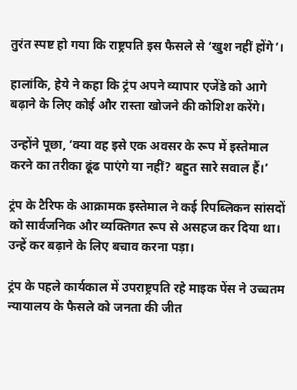तुरंत स्पष्ट हो गया कि राष्ट्रपति इस फैसले से ‘खुश नहीं होंगे’।

हालांकि, हेये ने कहा कि ट्रंप अपने व्यापार एजेंडे को आगे बढ़ाने के लिए कोई और रास्ता खोजने की कोशिश करेंगे।

उन्होंने पूछा, ‘क्या वह इसे एक अवसर के रूप में इस्तेमाल करने का तरीका ढूंढ पाएंगे या नहीं? बहुत सारे सवाल हैं।’

ट्रंप के टैरिफ के आक्रामक इस्तेमाल ने कई रिपब्लिकन सांसदों को सार्वजनिक और व्यक्तिगत रूप से असहज कर दिया था। उन्हें कर बढ़ाने के लिए बचाव करना पड़ा।

ट्रंप के पहले कार्यकाल में उपराष्ट्रपति रहे माइक पेंस ने उच्चतम न्यायालय के फैसले को जनता की जीत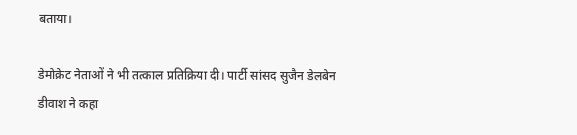बताया।

डेमोक्रेट नेताओं ने भी तत्काल प्रतिक्रिया दी। पार्टी सांसद सुजैन डेलबेन डीवाश ने कहा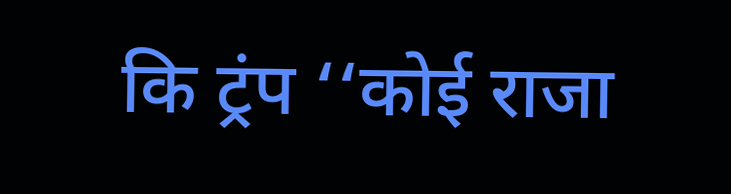कि ट्रंप ‘‘कोई राजा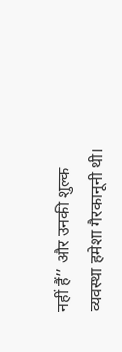नहीं हैं’’ और उनकी शुल्क व्यवस्था हमेशा गैरकानूनी थी।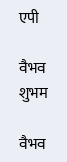एपी

वैभव शुभम

वैभव